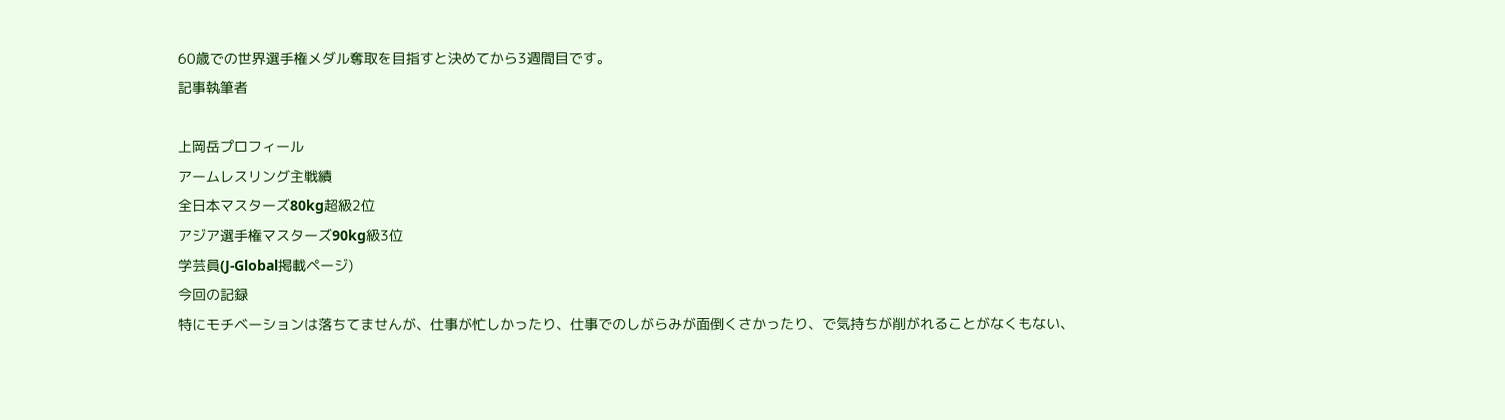60歳での世界選手権メダル奪取を目指すと決めてから3週間目です。
記事執筆者

上岡岳プロフィール
アームレスリング主戦績
全日本マスターズ80kg超級2位
アジア選手権マスターズ90kg級3位
学芸員(J-Global掲載ページ)
今回の記録
特にモチベーションは落ちてませんが、仕事が忙しかったり、仕事でのしがらみが面倒くさかったり、で気持ちが削がれることがなくもない、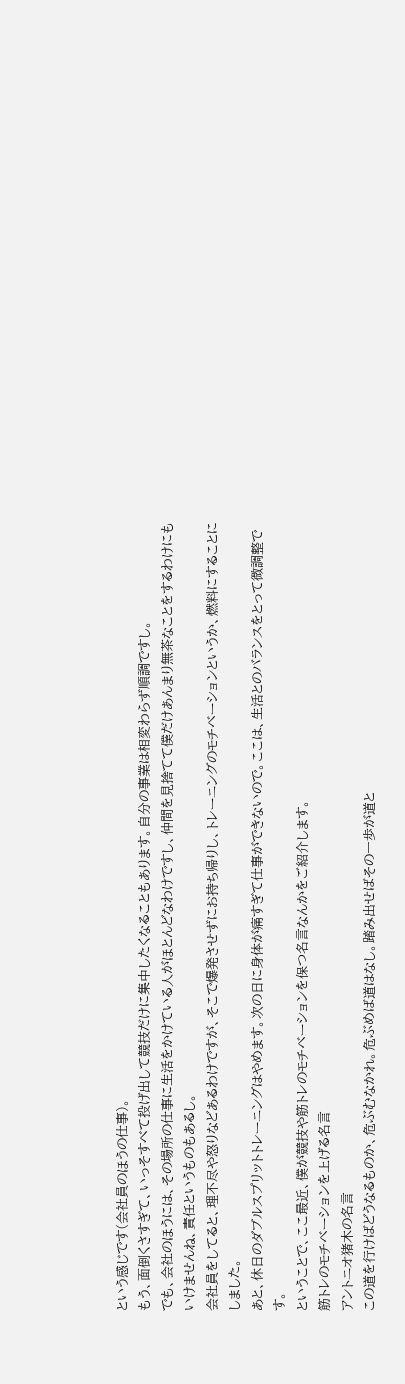という感じです(会社員のほうの仕事)。
もう、面倒くさすぎて、いっそすべて投げ出して競技だけに集中したくなることもあります。自分の事業は相変わらず順調ですし。
でも、会社のほうには、その場所の仕事に生活をかけている人がほとんどなわけですし、仲間を見捨てて僕だけあんまり無茶なことをするわけにもいけませんね、責任というものもあるし。
会社員をしてると、理不尽や怒りなどあるわけですが、そこで爆発させずにお持ち帰りし、トレーニングのモチベーションというか、燃料にすることにしました。
あと、休日のダブルスプリットトレーニングはやめます。次の日に身体が痛すぎて仕事ができないので。ここは、生活とのバランスをとって微調整です。
ということで、ここ最近、僕が競技や筋トレのモチベーションを保つ名言なんかをご紹介します。
筋トレのモチベーションを上げる名言
アントニオ猪木の名言
この道を行けばどうなるものか、危ぶむなかれ。危ぶめば道はなし。踏み出せばその一歩が道と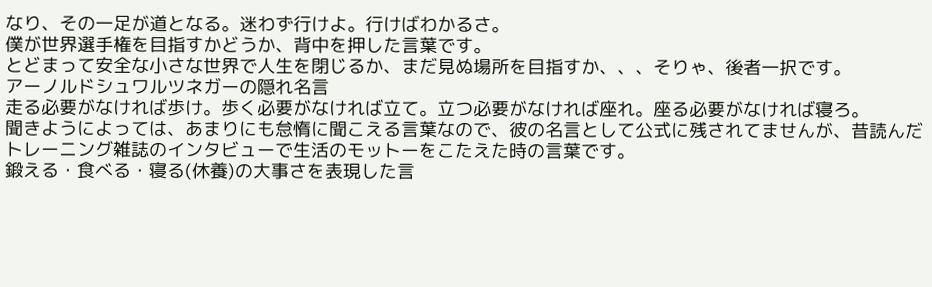なり、その一足が道となる。迷わず行けよ。行けばわかるさ。
僕が世界選手権を目指すかどうか、背中を押した言葉です。
とどまって安全な小さな世界で人生を閉じるか、まだ見ぬ場所を目指すか、、、そりゃ、後者一択です。
アーノルドシュワルツネガーの隠れ名言
走る必要がなければ歩け。歩く必要がなければ立て。立つ必要がなければ座れ。座る必要がなければ寝ろ。
聞きようによっては、あまりにも怠惰に聞こえる言葉なので、彼の名言として公式に残されてませんが、昔読んだトレーニング雑誌のインタビューで生活のモットーをこたえた時の言葉です。
鍛える・食べる・寝る(休養)の大事さを表現した言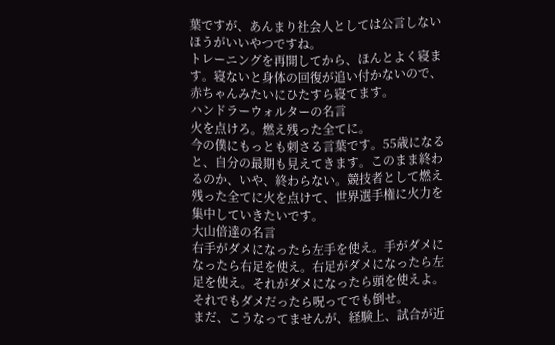葉ですが、あんまり社会人としては公言しないほうがいいやつですね。
トレーニングを再開してから、ほんとよく寝ます。寝ないと身体の回復が追い付かないので、赤ちゃんみたいにひたすら寝てます。
ハンドラーウォルターの名言
火を点けろ。燃え残った全てに。
今の僕にもっとも刺さる言葉です。55歳になると、自分の最期も見えてきます。このまま終わるのか、いや、終わらない。競技者として燃え残った全てに火を点けて、世界選手権に火力を集中していきたいです。
大山倍達の名言
右手がダメになったら左手を使え。手がダメになったら右足を使え。右足がダメになったら左足を使え。それがダメになったら頭を使えよ。それでもダメだったら呪ってでも倒せ。
まだ、こうなってませんが、経験上、試合が近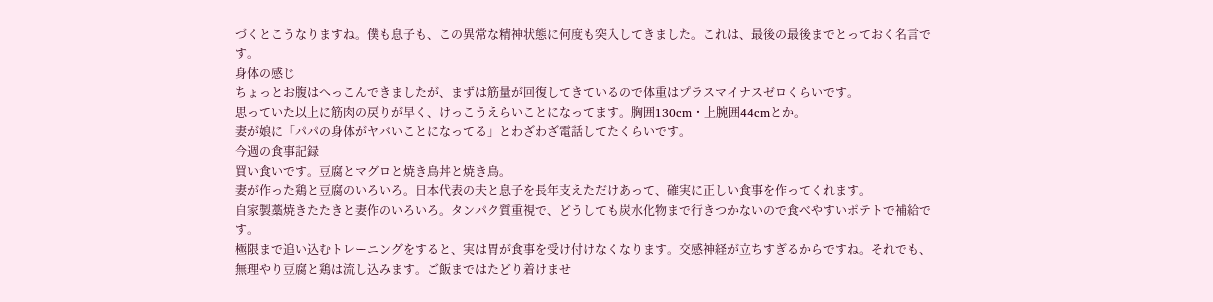づくとこうなりますね。僕も息子も、この異常な精神状態に何度も突入してきました。これは、最後の最後までとっておく名言です。
身体の感じ
ちょっとお腹はへっこんできましたが、まずは筋量が回復してきているので体重はプラスマイナスゼロくらいです。
思っていた以上に筋肉の戻りが早く、けっこうえらいことになってます。胸囲130cm・上腕囲44cmとか。
妻が娘に「パパの身体がヤバいことになってる」とわざわざ電話してたくらいです。
今週の食事記録
買い食いです。豆腐とマグロと焼き鳥丼と焼き鳥。
妻が作った鶏と豆腐のいろいろ。日本代表の夫と息子を長年支えただけあって、確実に正しい食事を作ってくれます。
自家製藁焼きたたきと妻作のいろいろ。タンパク質重視で、どうしても炭水化物まで行きつかないので食べやすいポテトで補給です。
極限まで追い込むトレーニングをすると、実は胃が食事を受け付けなくなります。交感神経が立ちすぎるからですね。それでも、無理やり豆腐と鶏は流し込みます。ご飯まではたどり着けませ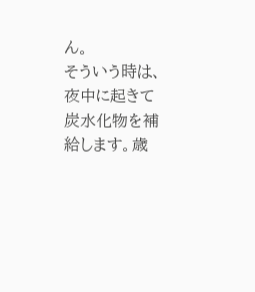ん。
そういう時は、夜中に起きて炭水化物を補給します。歳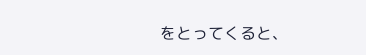をとってくると、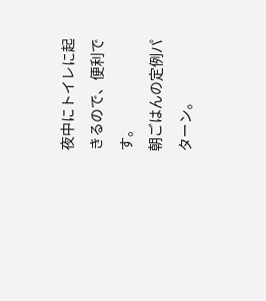夜中にトイレに起きるので、便利です。
朝ごはんの定例パターン。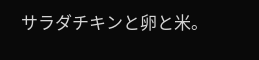サラダチキンと卵と米。